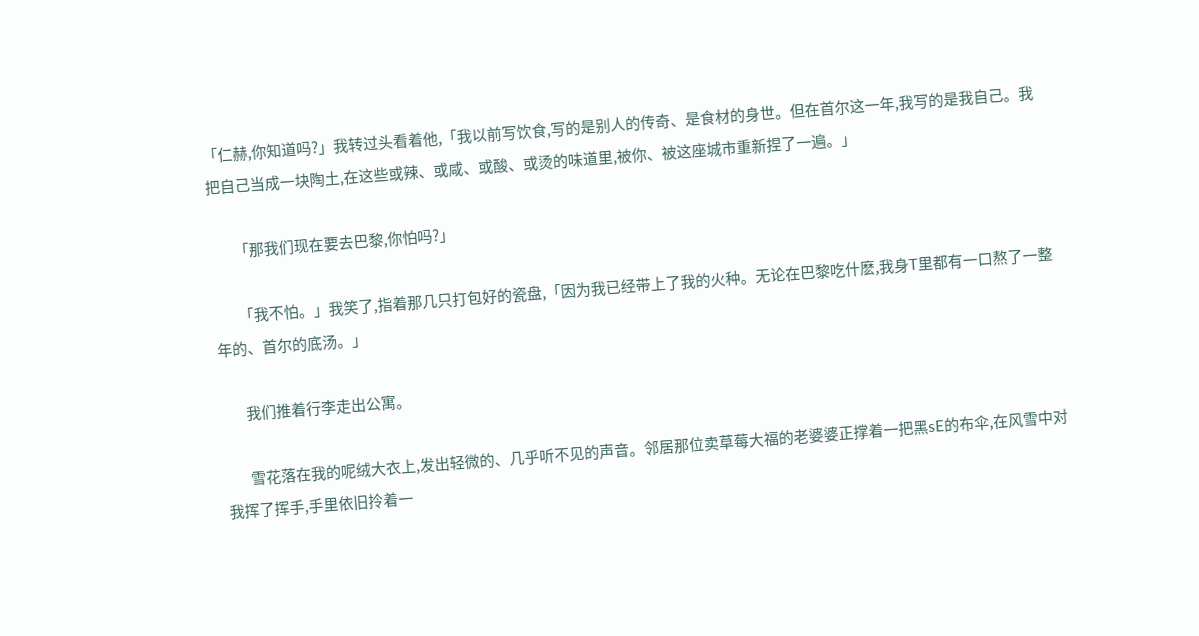「仁赫,你知道吗?」我转过头看着他,「我以前写饮食,写的是别人的传奇、是食材的身世。但在首尔这一年,我写的是我自己。我把自己当成一块陶土,在这些或辣、或咸、或酸、或烫的味道里,被你、被这座城市重新捏了一遍。」

        「那我们现在要去巴黎,你怕吗?」

        「我不怕。」我笑了,指着那几只打包好的瓷盘,「因为我已经带上了我的火种。无论在巴黎吃什麽,我身T里都有一口熬了一整年的、首尔的底汤。」

        我们推着行李走出公寓。

        雪花落在我的呢绒大衣上,发出轻微的、几乎听不见的声音。邻居那位卖草莓大福的老婆婆正撑着一把黑sE的布伞,在风雪中对我挥了挥手,手里依旧拎着一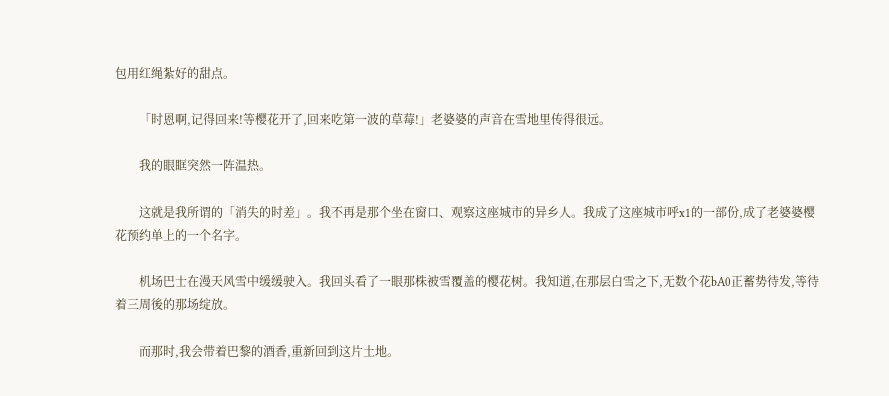包用红绳紮好的甜点。

        「时恩啊,记得回来!等樱花开了,回来吃第一波的草莓!」老婆婆的声音在雪地里传得很远。

        我的眼眶突然一阵温热。

        这就是我所谓的「消失的时差」。我不再是那个坐在窗口、观察这座城市的异乡人。我成了这座城市呼x1的一部份,成了老婆婆樱花预约单上的一个名字。

        机场巴士在漫天风雪中缓缓驶入。我回头看了一眼那株被雪覆盖的樱花树。我知道,在那层白雪之下,无数个花bA0正蓄势待发,等待着三周後的那场绽放。

        而那时,我会带着巴黎的酒香,重新回到这片土地。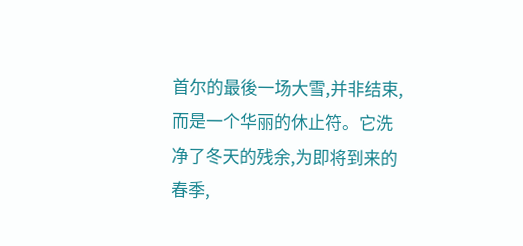首尔的最後一场大雪,并非结束,而是一个华丽的休止符。它洗净了冬天的残余,为即将到来的春季,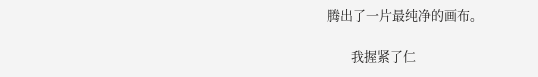腾出了一片最纯净的画布。

        我握紧了仁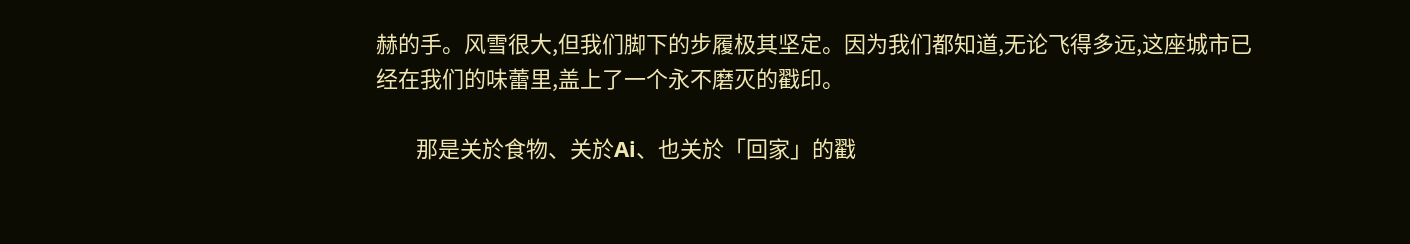赫的手。风雪很大,但我们脚下的步履极其坚定。因为我们都知道,无论飞得多远,这座城市已经在我们的味蕾里,盖上了一个永不磨灭的戳印。

        那是关於食物、关於Ai、也关於「回家」的戳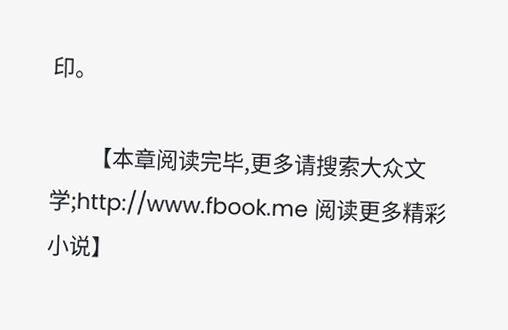印。

        【本章阅读完毕,更多请搜索大众文学;http://www.fbook.me 阅读更多精彩小说】